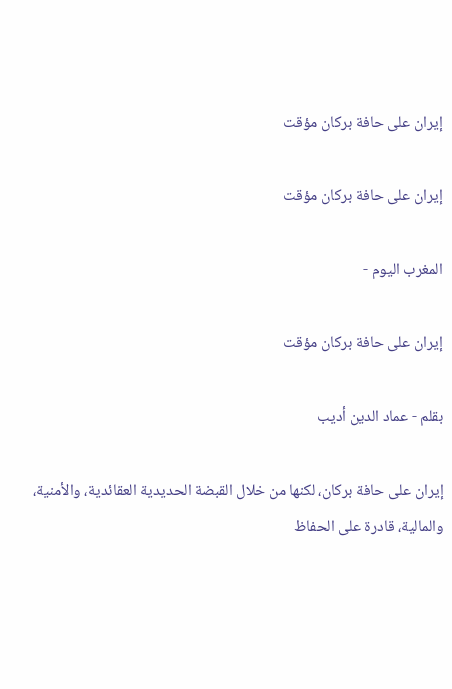إيران على حافة بركان مؤقت

إيران على حافة بركان مؤقت

المغرب اليوم -

إيران على حافة بركان مؤقت

بقلم - عماد الدين أديب

إيران على حافة بركان، لكنها من خلال القبضة الحديدية العقائدية، والأمنية، والمالية، قادرة على الحفاظ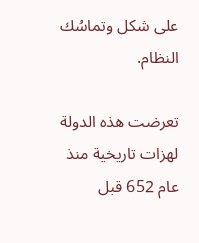على شكل وتماسُك النظام.

تعرضت هذه الدولة لهزات تاريخية منذ عام 652 قبل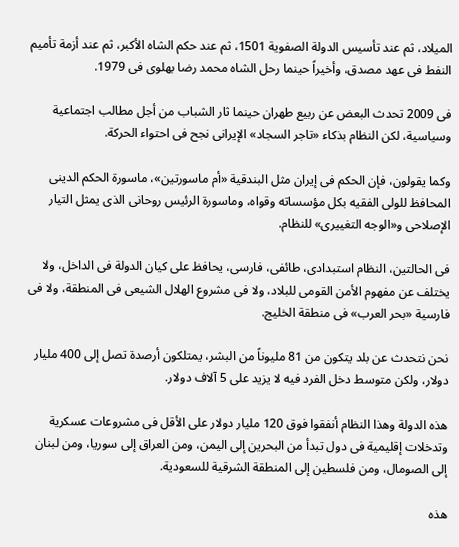الميلاد، ثم عند تأسيس الدولة الصفوية 1501، ثم عند حكم الشاه الأكبر، ثم عند أزمة تأميم النفط فى عهد مصدق، وأخيراً حينما رحل الشاه محمد رضا بهلوى فى 1979.

فى 2009 تحدث البعض عن ربيع طهران حينما ثار الشباب من أجل مطالب اجتماعية وسياسية، لكن النظام بذكاء «تاجر السجاد» الإيرانى نجح فى احتواء الحركة.

وكما يقولون، فإن الحكم فى إيران مثل البندقية «أم ماسورتين»، ماسورة الحكم الدينى المحافظ للولى الفقيه بكل مؤسساته وقواه، وماسورة الرئيس روحانى الذى يمثل التيار الإصلاحى و«الوجه التغييرى» للنظام.

فى الحالتين، النظام استبدادى، طائفى، فارسى، يحافظ على كيان الدولة فى الداخل، ولا يختلف عن مفهوم الأمن القومى للبلاد، ولا فى مشروع الهلال الشيعى فى المنطقة، ولا فى فارسية «بحر العرب» فى منطقة الخليج.

نحن نتحدث عن بلد يتكون من 81 مليوناً من البشر، يمتلكون أرصدة تصل إلى 400 مليار دولار، ولكن متوسط دخل الفرد فيه لا يزيد على 5 آلاف دولار.

هذه الدولة وهذا النظام أنفقوا فوق 120 مليار دولار على الأقل فى مشروعات عسكرية وتدخلات إقليمية فى دول تبدأ من البحرين إلى اليمن، ومن العراق إلى سوريا، ومن لبنان إلى الصومال، ومن فلسطين إلى المنطقة الشرقية للسعودية.

هذه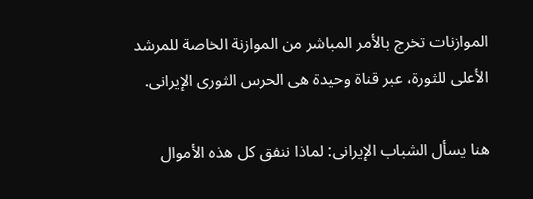الموازنات تخرج بالأمر المباشر من الموازنة الخاصة للمرشد الأعلى للثورة، عبر قناة وحيدة هى الحرس الثورى الإيرانى.

هنا يسأل الشباب الإيرانى: لماذا ننفق كل هذه الأموال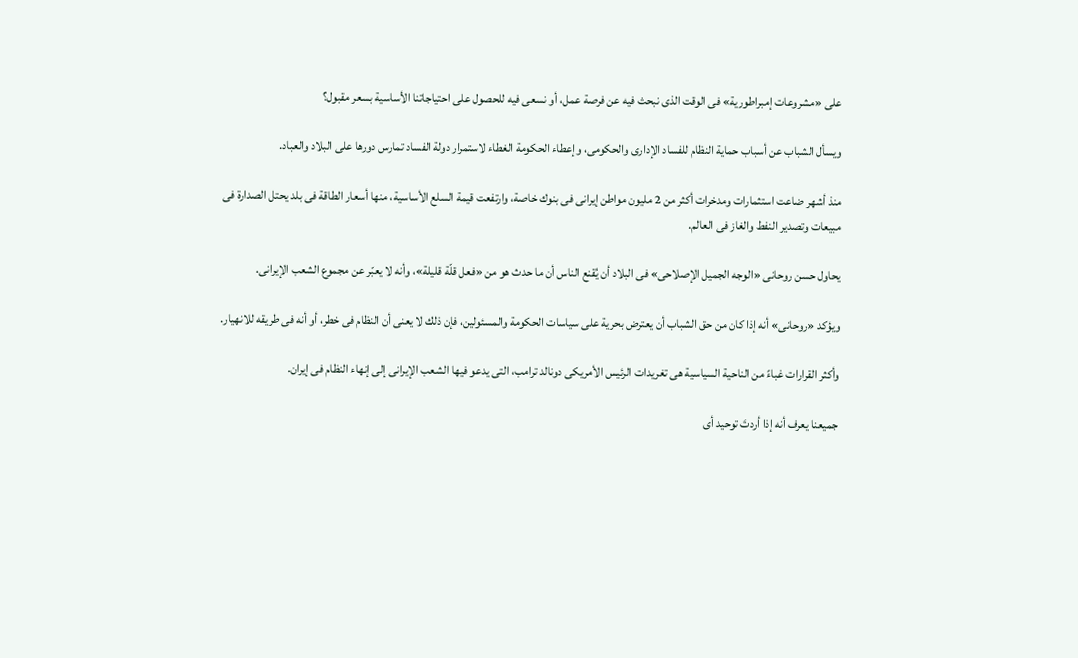على «مشروعات إمبراطورية» فى الوقت الذى نبحث فيه عن فرصة عمل، أو نسعى فيه للحصول على احتياجاتنا الأساسية بسعر مقبول؟

ويسأل الشباب عن أسباب حماية النظام للفساد الإدارى والحكومى، وإعطاء الحكومة الغطاء لاستمرار دولة الفساد تمارس دورها على البلاد والعباد.

منذ أشهر ضاعت استثمارات ومدخرات أكثر من 2 مليون مواطن إيرانى فى بنوك خاصة، وارتفعت قيمة السلع الأساسية، منها أسعار الطاقة فى بلد يحتل الصدارة فى مبيعات وتصدير النفط والغاز فى العالم.

يحاول حسن روحانى «الوجه الجميل الإصلاحى» فى البلاد أن يُقنع الناس أن ما حدث هو من «فعل قلّة قليلة»، وأنه لا يعبّر عن مجموع الشعب الإيرانى.

ويؤكد «روحانى» أنه إذا كان من حق الشباب أن يعترض بحرية على سياسات الحكومة والمسئولين، فإن ذلك لا يعنى أن النظام فى خطر، أو أنه فى طريقه للانهيار.

وأكثر القرارات غباءً من الناحية السياسية هى تغريدات الرئيس الأمريكى دونالد ترامب، التى يدعو فيها الشعب الإيرانى إلى إنهاء النظام فى إيران.

جميعنا يعرف أنه إذا أردتَ توحيد أى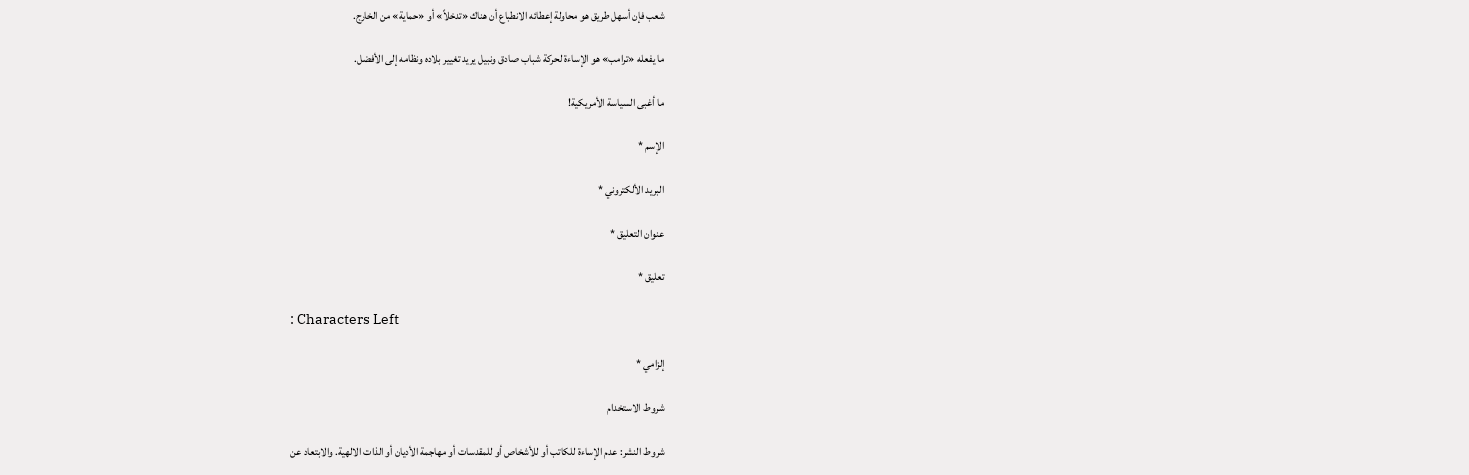شعب فإن أسهل طريق هو محاولة إعطائه الانطباع أن هناك «تدخلاً» أو «حماية» من الخارج.

ما يفعله «ترامب» هو الإساءة لحركة شباب صادق ونبيل يريد تغيير بلاده ونظامه إلى الأفضل.

ما أغبى السياسة الأمريكية!

الإسم *

البريد الألكتروني *

عنوان التعليق *

تعليق *

: Characters Left

إلزامي *

شروط الاستخدام

شروط النشر: عدم الإساءة للكاتب أو للأشخاص أو للمقدسات أو مهاجمة الأديان أو الذات الالهية. والابتعاد عن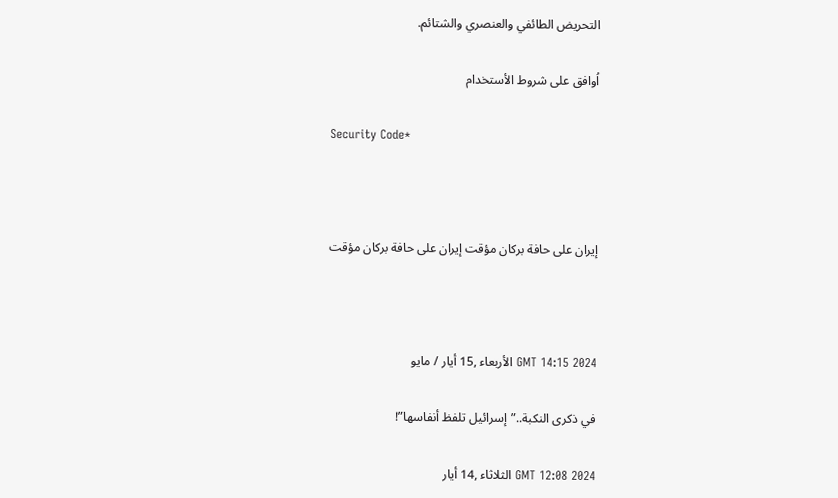التحريض الطائفي والعنصري والشتائم.

اُوافق على شروط الأستخدام

Security Code*



إيران على حافة بركان مؤقت إيران على حافة بركان مؤقت



GMT 14:15 2024 الأربعاء ,15 أيار / مايو

في ذكرى النكبة..”إسرائيل تلفظ أنفاسها”!

GMT 12:08 2024 الثلاثاء ,14 أيار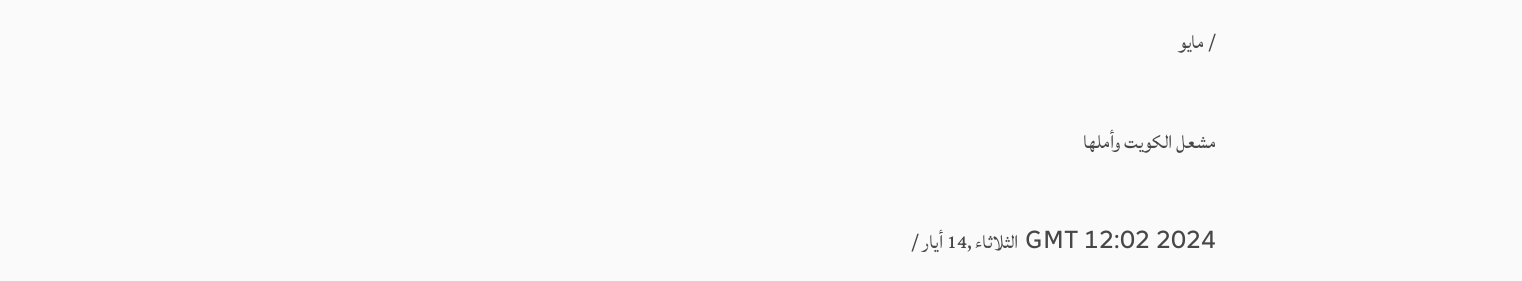/ مايو

مشعل الكويت وأملها

GMT 12:02 2024 الثلاثاء ,14 أيار /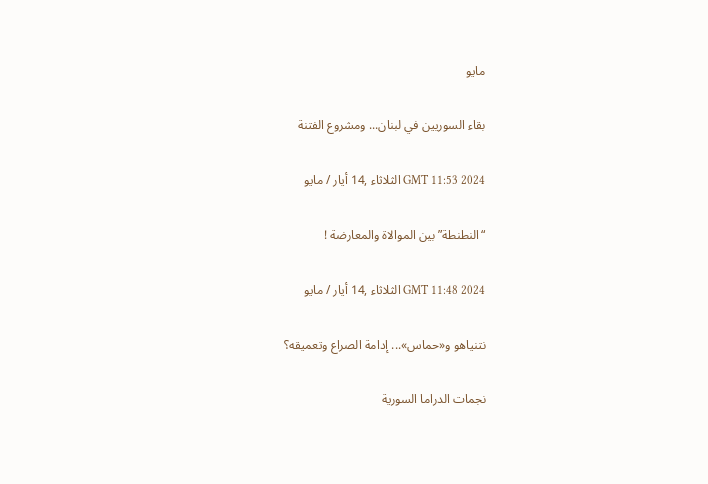مايو

بقاء السوريين في لبنان... ومشروع الفتنة

GMT 11:53 2024 الثلاثاء ,14 أيار / مايو

“النطنطة” بين الموالاة والمعارضة !

GMT 11:48 2024 الثلاثاء ,14 أيار / مايو

نتنياهو و«حماس»... إدامة الصراع وتعميقه؟

نجمات الدراما السورية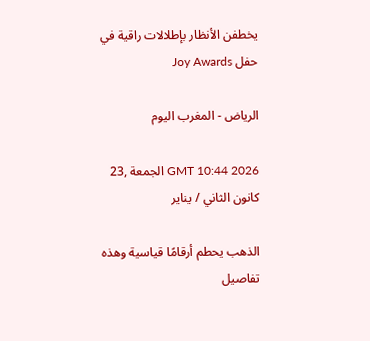يخطفن الأنظار بإطلالات راقية في حفل Joy Awards

الرياض - المغرب اليوم

GMT 10:44 2026 الجمعة ,23 كانون الثاني / يناير

الذهب يحطم أرقامًا قياسية وهذه تفاصيل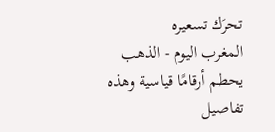تحرَك تسعيره
المغرب اليوم - الذهب يحطم أرقامًا قياسية وهذه تفاصيل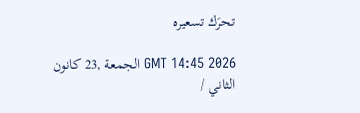تحرَك تسعيره

GMT 14:45 2026 الجمعة ,23 كانون الثاني /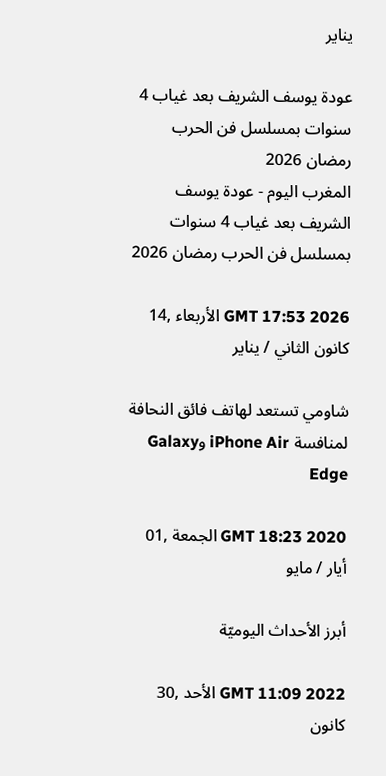يناير

عودة يوسف الشريف بعد غياب 4 سنوات بمسلسل فن الحرب رمضان 2026
المغرب اليوم - عودة يوسف الشريف بعد غياب 4 سنوات بمسلسل فن الحرب رمضان 2026

GMT 17:53 2026 الأربعاء ,14 كانون الثاني / يناير

شاومي تستعد لهاتف فائق النحافة لمنافسة iPhone Air وGalaxy Edge

GMT 18:23 2020 الجمعة ,01 أيار / مايو

أبرز الأحداث اليوميّة

GMT 11:09 2022 الأحد ,30 كانون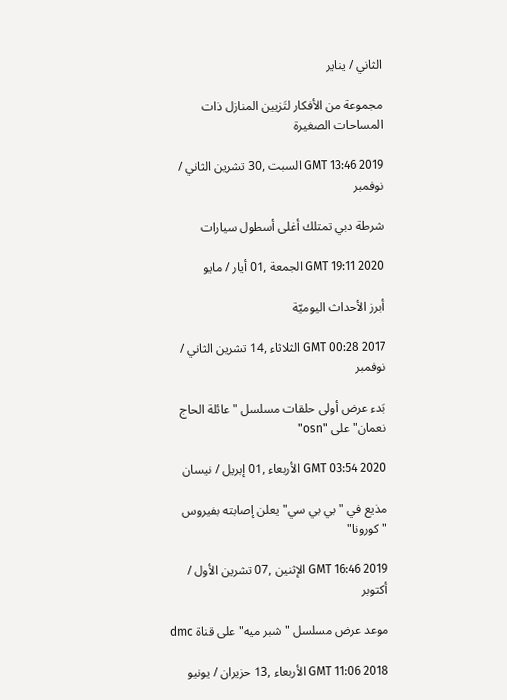الثاني / يناير

مجموعة من الأفكار لتَزيين المنازل ذات المساحات الصغيرة

GMT 13:46 2019 السبت ,30 تشرين الثاني / نوفمبر

شرطة دبي تمتلك أغلى أسطول سيارات

GMT 19:11 2020 الجمعة ,01 أيار / مايو

أبرز الأحداث اليوميّة

GMT 00:28 2017 الثلاثاء ,14 تشرين الثاني / نوفمبر

بَدء عرض أولى حلقات مسلسل "عائلة الحاج نعمان" على "osn"

GMT 03:54 2020 الأربعاء ,01 إبريل / نيسان

مذيع في "بي بي سي" يعلن إصابته بفيروس "كورونا"

GMT 16:46 2019 الإثنين ,07 تشرين الأول / أكتوبر

موعد عرض مسلسل "شبر ميه" على قناة dmc

GMT 11:06 2018 الأربعاء ,13 حزيران / يونيو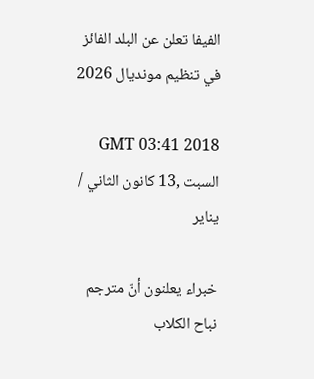الفيفا تعلن عن البلد الفائز في تنظيم مونديال 2026

GMT 03:41 2018 السبت ,13 كانون الثاني / يناير

خبراء يعلنون أنّ مترجم نباح الكلاب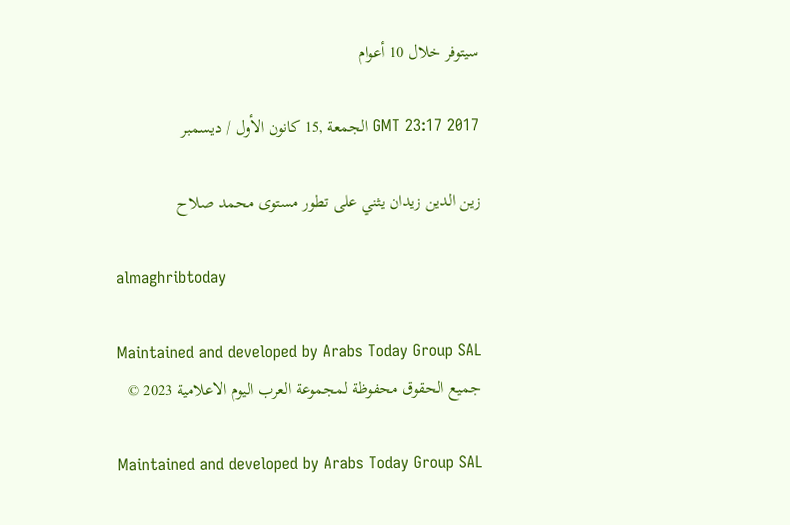سيتوفر خلال 10 أعوام

GMT 23:17 2017 الجمعة ,15 كانون الأول / ديسمبر

زين الدين زيدان يثني على تطور مستوى محمد صلاح

almaghribtoday

Maintained and developed by Arabs Today Group SAL
جميع الحقوق محفوظة لمجموعة العرب اليوم الاعلامية 2023 ©

Maintained and developed by Arabs Today Group SAL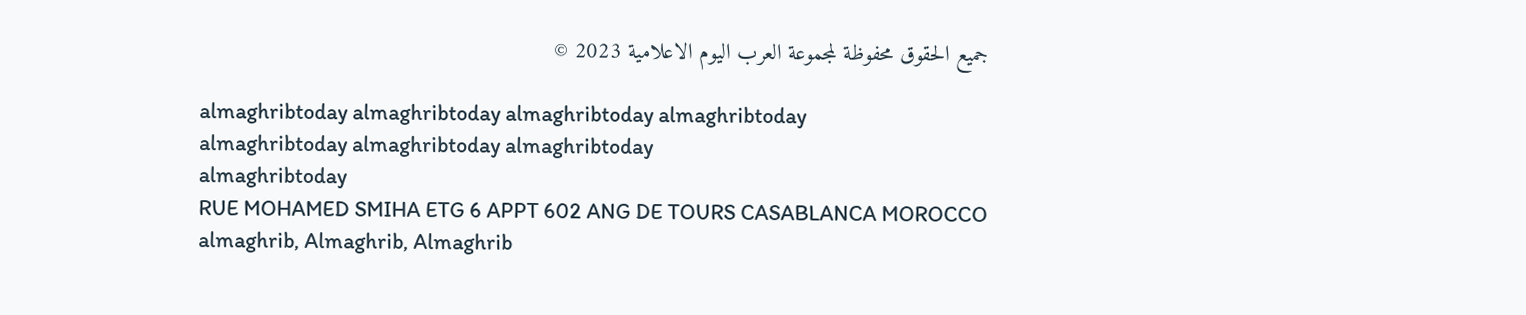جميع الحقوق محفوظة لمجموعة العرب اليوم الاعلامية 2023 ©

almaghribtoday almaghribtoday almaghribtoday almaghribtoday
almaghribtoday almaghribtoday almaghribtoday
almaghribtoday
RUE MOHAMED SMIHA ETG 6 APPT 602 ANG DE TOURS CASABLANCA MOROCCO
almaghrib, Almaghrib, Almaghrib